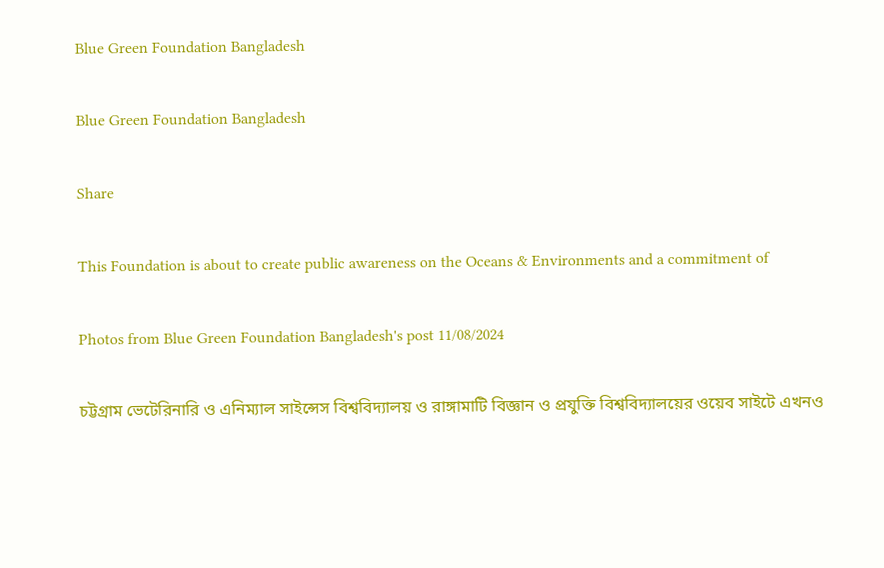Blue Green Foundation Bangladesh

Blue Green Foundation Bangladesh

Share

This Foundation is about to create public awareness on the Oceans & Environments and a commitment of

Photos from Blue Green Foundation Bangladesh's post 11/08/2024

চট্টগ্রাম ভেটেরিনারি ও এনিম্যাল সাইন্সেস বিশ্ববিদ্যালয় ও রাঙ্গামাটি বিজ্ঞান ও প্রযুক্তি বিশ্ববিদ্যালয়ের ওয়েব সাইটে এখনও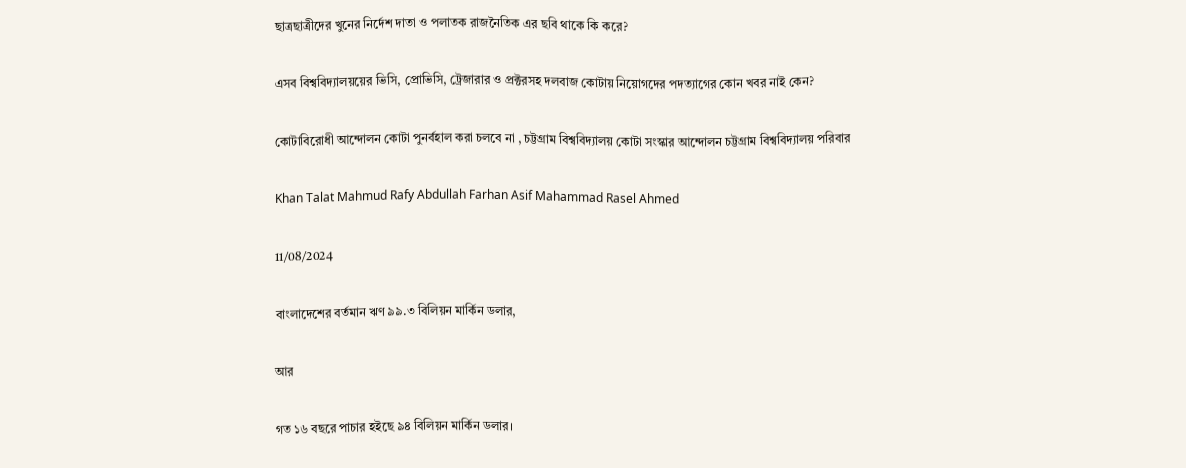ছাত্রছাত্রীদের খুনের নির্দেশ দাতা ও পলাতক রাজনৈতিক এর ছবি থাকে কি করে?

এসব বিশ্ববিদ্যালয়য়ের ভিসি, প্রোভিসি, ট্রেজারার ও প্রক্টরসহ দলবাজ কোটায় নিয়োগদের পদত্যাগের কোন খবর নাই কেন?

কোটাবিরোধী আন্দোলন কোটা পুনর্বহাল করা চলবে না , চট্টগ্রাম বিশ্ববিদ্যালয় কোটা সংস্কার আন্দোলন চট্টগ্রাম বিশ্ববিদ্যালয় পরিবার

Khan Talat Mahmud Rafy Abdullah Farhan Asif Mahammad Rasel Ahmed

11/08/2024

বাংলাদেশের বর্তমান ঋণ ৯৯.৩ বিলিয়ন মার্কিন ডলার,

আর

গত ১৬ বছরে পাচার হইছে ৯৪ বিলিয়ন মার্কিন ডলার।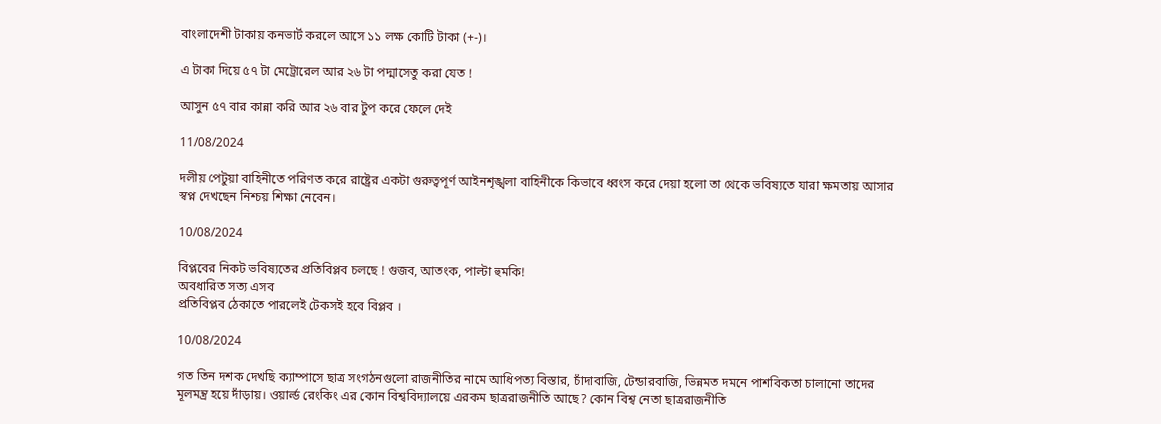বাংলাদেশী টাকায় কনভার্ট করলে আসে ১১ লক্ষ কোটি টাকা (+-)।

এ টাকা দিয়ে ৫৭ টা মেট্রোরেল আর ২৬ টা পদ্মাসেতু করা যেত !

আসুন ৫৭ বার কান্না করি আর ২৬ বার টুপ করে ফেলে দেই

11/08/2024

দলীয় পেটুয়া বাহিনীতে পরিণত করে রাষ্ট্রের একটা গুরুত্বপূর্ণ আইনশৃঙ্খলা বাহিনীকে কিভাবে ধ্বংস করে দেয়া হলো তা থেকে ভবিষ্যতে যারা ক্ষমতায় আসার স্বপ্ন দেখছেন নিশ্চয় শিক্ষা নেবেন।

10/08/2024

বিপ্লবের নিকট ভবিষ্যতের প্রতিবিপ্লব চলছে ! গুজব, আতংক, পাল্টা হুমকি!
অবধারিত সত্য এসব
প্রতিবিপ্লব ঠেকাতে পারলেই টেকসই হবে বিপ্লব ।

10/08/2024

গত তিন দশক দেখছি ক্যাম্পাসে ছাত্র সংগঠনগুলো রাজনীতির নামে আধিপত্য বিস্তার, চাঁদাবাজি, টেন্ডারবাজি, ভিন্নমত দমনে পাশবিকতা চালানো তাদের মূলমন্ত্র হয়ে দাঁড়ায়। ওয়ার্ল্ড রেংকিং এর কোন বিশ্ববিদ্যালয়ে এরকম ছাত্ররাজনীতি আছে? কোন বিশ্ব নেতা ছাত্ররাজনীতি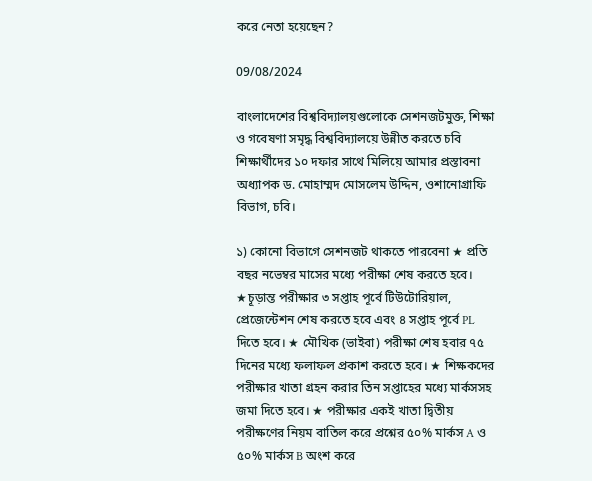করে নেতা হয়েছেন?

09/08/2024

বাংলাদেশের বিশ্ববিদ্যালয়গুলোকে সেশনজটমুক্ত, শিক্ষা ও গবেষণা সমৃদ্ধ বিশ্ববিদ্যালয়ে উন্নীত করতে চবি শিক্ষার্থীদের ১০ দফার সাথে মিলিয়ে আমার প্রস্তাবনা
অধ্যাপক ড. মোহাম্মদ মোসলেম উদ্দিন, ওশানোগ্রাফি বিভাগ, চবি।

১) কোনো বিভাগে সেশনজট থাকতে পারবেনা ★ প্রতি বছর নভেম্বর মাসের মধ্যে পরীক্ষা শেষ করতে হবে। ★চূড়ান্ত পরীক্ষার ৩ সপ্তাহ পূর্বে টিউটোরিয়াল, প্রেজেন্টেশন শেষ করতে হবে এবং ৪ সপ্তাহ পূর্বে PL দিতে হবে। ★ মৌখিক (ভাইবা) পরীক্ষা শেষ হবার ৭৫ দিনের মধ্যে ফলাফল প্রকাশ করতে হবে। ★ শিক্ষকদের পরীক্ষার খাতা গ্রহন করার তিন সপ্তাহের মধ্যে মার্কসসহ জমা দিতে হবে। ★ পরীক্ষার একই খাতা দ্বিতীয় পরীক্ষণের নিয়ম বাতিল করে প্রশ্নের ৫০% মার্কস A ও ৫০% মার্কস B অংশ করে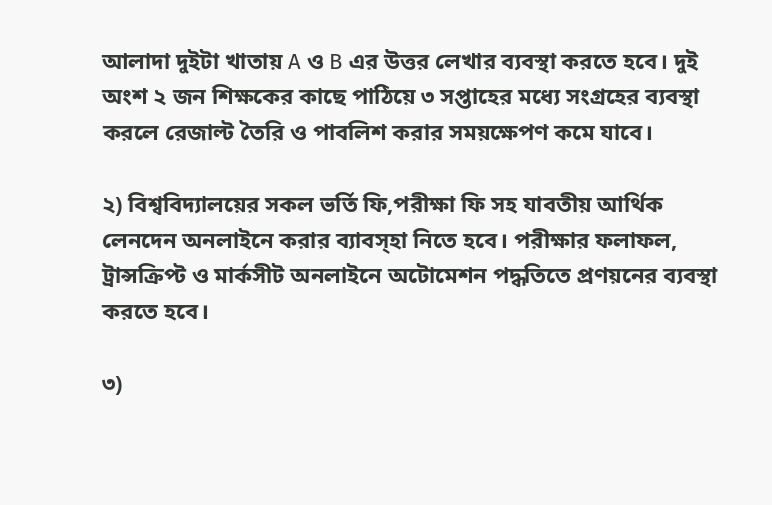আলাদা দুইটা খাতায় A ও B এর উত্তর লেখার ব্যবস্থা করতে হবে। দুই অংশ ২ জন শিক্ষকের কাছে পাঠিয়ে ৩ সপ্তাহের মধ্যে সংগ্রহের ব্যবস্থা করলে রেজাল্ট তৈরি ও পাবলিশ করার সময়ক্ষেপণ কমে যাবে।

২) বিশ্ববিদ্যালয়ের সকল ভর্তি ফি,পরীক্ষা ফি সহ যাবতীয় আর্থিক লেনদেন অনলাইনে করার ব্যাবস্হা নিতে হবে। পরীক্ষার ফলাফল, ট্রান্সক্রিপ্ট ও মার্কসীট অনলাইনে অটোমেশন পদ্ধতিতে প্রণয়নের ব্যবস্থা করতে হবে।

৩)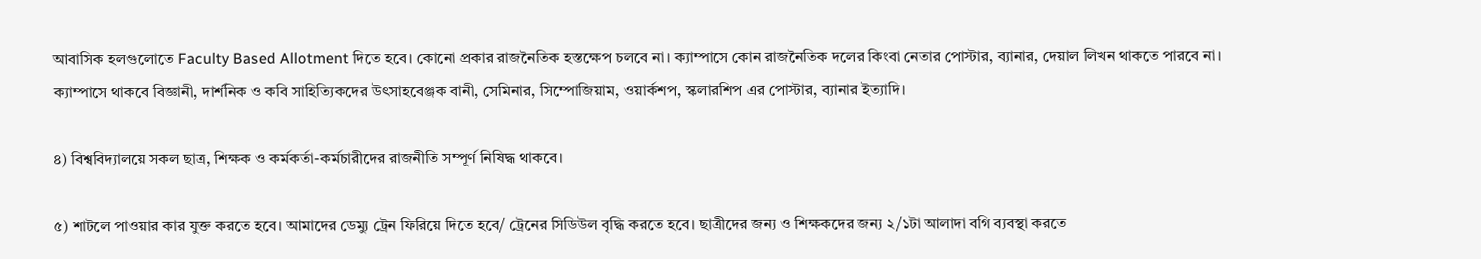আবাসিক হলগুলোতে Faculty Based Allotment দিতে হবে। কোনো প্রকার রাজনৈতিক হস্তক্ষেপ চলবে না। ক্যাম্পাসে কোন রাজনৈতিক দলের কিংবা নেতার পোস্টার, ব্যানার, দেয়াল লিখন থাকতে পারবে না। ক্যাম্পাসে থাকবে বিজ্ঞানী, দার্শনিক ও কবি সাহিত্যিকদের উৎসাহবেঞ্জক বানী, সেমিনার, সিম্পোজিয়াম, ওয়ার্কশপ, স্কলারশিপ এর পোস্টার, ব্যানার ইত্যাদি।

৪) বিশ্ববিদ্যালয়ে সকল ছাত্র, শিক্ষক ও কর্মকর্তা-কর্মচারীদের রাজনীতি সম্পূর্ণ নিষিদ্ধ থাকবে।

৫) শাটলে পাওয়ার কার যুক্ত করতে হবে। আমাদের ডেম্যু ট্রেন ফিরিয়ে দিতে হবে/ ট্রেনের সিডিউল বৃদ্ধি করতে হবে। ছাত্রীদের জন্য ও শিক্ষকদের জন্য ২/১টা আলাদা বগি ব্যবস্থা করতে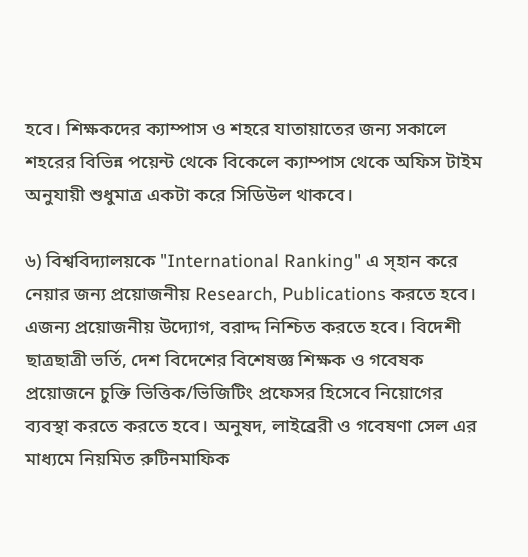হবে। শিক্ষকদের ক্যাম্পাস ও শহরে যাতায়াতের জন্য সকালে শহরের বিভিন্ন পয়েন্ট থেকে বিকেলে ক্যাম্পাস থেকে অফিস টাইম অনুযায়ী শুধুমাত্র একটা করে সিডিউল থাকবে।

৬) বিশ্ববিদ্যালয়কে "International Ranking" এ স্হান করে নেয়ার জন্য প্রয়োজনীয় Research, Publications করতে হবে। এজন্য প্রয়োজনীয় উদ্যোগ, বরাদ্দ নিশ্চিত করতে হবে। বিদেশী ছাত্রছাত্রী ভর্তি, দেশ বিদেশের বিশেষজ্ঞ শিক্ষক ও গবেষক প্রয়োজনে চুক্তি ভিত্তিক/ভিজিটিং প্রফেসর হিসেবে নিয়োগের ব্যবস্থা করতে করতে হবে। অনুষদ, লাইব্রেরী ও গবেষণা সেল এর মাধ্যমে নিয়মিত রুটিনমাফিক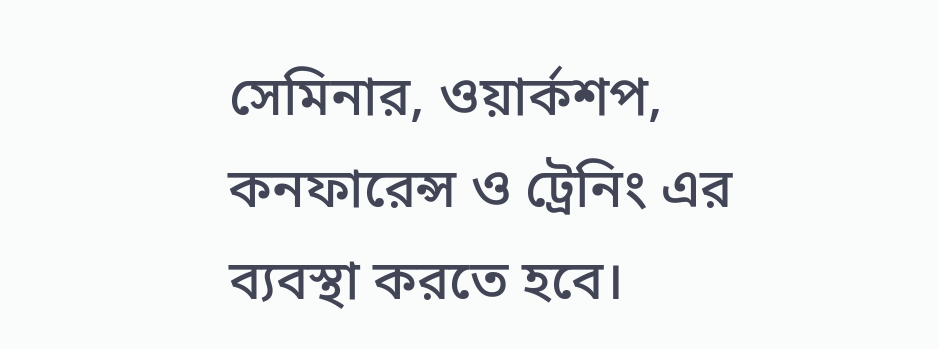সেমিনার, ওয়ার্কশপ, কনফারেন্স ও ট্রেনিং এর ব্যবস্থা করতে হবে।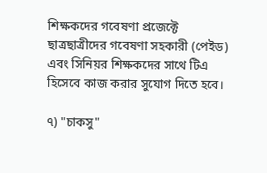শিক্ষকদের গবেষণা প্রজেক্টে ছাত্রছাত্রীদের গবেষণা সহকারী (পেইড) এবং সিনিয়র শিক্ষকদের সাথে টিএ হিসেবে কাজ করার সুযোগ দিতে হবে।

৭) "চাকসু"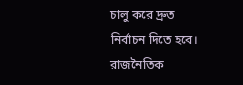চালু করে দ্রুত নির্বাচন দিতে হবে। রাজনৈতিক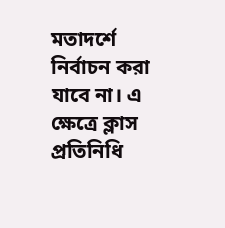মতাদর্শে নির্বাচন করা যাবে না। এ ক্ষেত্রে ক্লাস প্রতিনিধি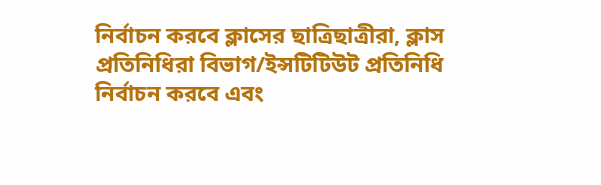নির্বাচন করবে ক্লাসের ছাত্রিছাত্রীরা, ক্লাস প্রতিনিধিরা বিভাগ/ইন্সটিটিউট প্রতিনিধি নির্বাচন করবে এবং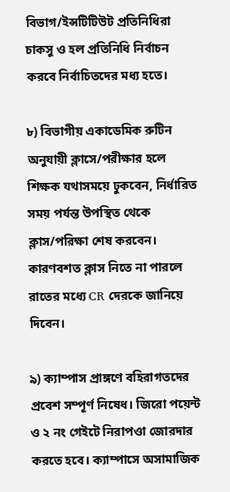বিভাগ/ইন্সটিটিউট প্রতিনিধিরা চাকসু ও হল প্রতিনিধি নির্বাচন করবে নির্বাচিতদের মধ্য হতে।

৮) বিভাগীয় একাডেমিক রুটিন অনুযায়ী ক্লাসে/পরীক্ষার হলে শিক্ষক যথাসময়ে ঢুকবেন, নির্ধারিত সময় পর্যন্ত উপস্থিত থেকে ক্লাস/পরিক্ষা শেষ করবেন। কারণবশত ক্লাস নিতে না পারলে রাতের মধ্যে CR দেরকে জানিয়ে দিবেন।

৯) ক্যাম্পাস প্রাঙ্গণে বহিরাগতদের প্রবেশ সম্পূর্ণ নিষেধ। জিরো পয়েন্ট ও ২ নং গেইটে নিরাপওা জোরদার করতে হবে। ক্যাম্পাসে অসামাজিক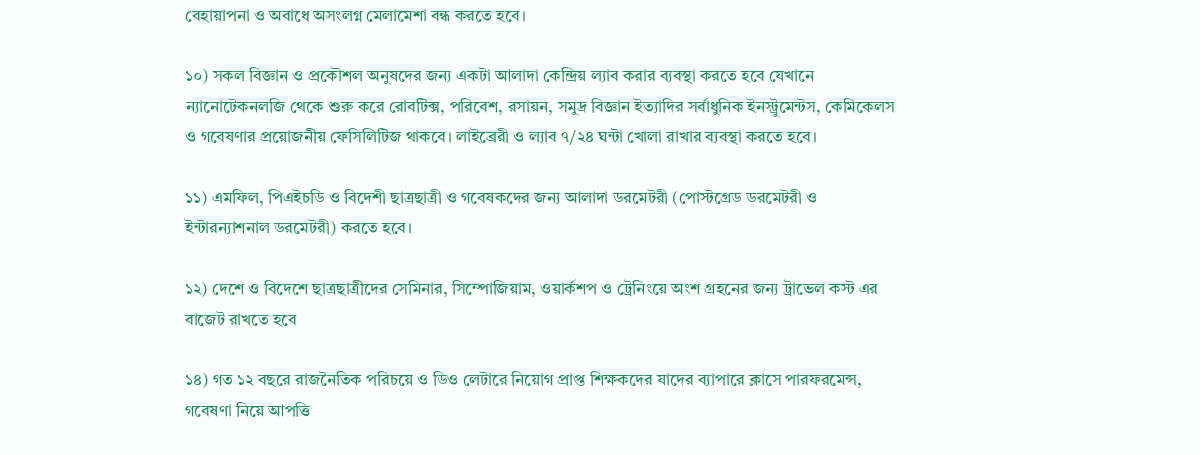বেহায়াপনা ও অবাধে অসংলগ্ন মেলামেশা বন্ধ করতে হবে।

১০) সকল বিজ্ঞান ও প্রকৌশল অনুষদের জন্য একটা আলাদা কেন্দ্রিয় ল্যাব করার ব্যবস্থা করতে হবে যেখানে ন্যানোটেকনলজি থেকে শুরু করে রোবটিক্স, পরিবেশ, রসায়ন, সমুদ্র বিজ্ঞান ইত্যাদির সর্বাধুনিক ইনস্ট্রুমেন্টস, কেমিকেলস ও গবেষণার প্রয়োজনীয় ফেসিলিটিজ থাকবে। লাইব্রেরী ও ল্যাব ৭/২৪ ঘন্টা খোলা রাখার ব্যবস্থা করতে হবে।

১১) এমফিল, পিএইচডি ও বিদেশী ছাত্রছাত্রী ও গবেষকদের জন্য আলাদা ডরমেটরী (পোস্টগ্রেড ডরমেটরী ও ইন্টারন্যাশনাল ডরমেটরী) করতে হবে।

১২) দেশে ও বিদেশে ছাত্রছাত্রীদের সেমিনার, সিম্পোজিয়াম, ওয়ার্কশপ ও ট্রেনিংয়ে অংশ গ্রহনের জন্য ট্রাভেল কস্ট এর বাজেট রাখতে হবে

১৪) গত ১২ বছরে রাজনৈতিক পরিচয়ে ও ডিও লেটারে নিয়োগ প্রাপ্ত শিক্ষকদের যাদের ব্যাপারে ক্লাসে পারফরমেন্স, গবেষণা নিয়ে আপত্তি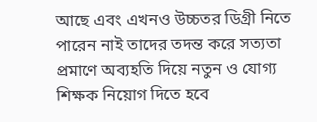আছে এবং এখনও উচ্চতর ডিগ্রী নিতে পারেন নাই তাদের তদন্ত করে সত্যতা প্রমাণে অব্যহতি দিয়ে নতুন ও যোগ্য শিক্ষক নিয়োগ দিতে হবে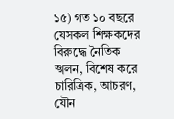১৫) গত ১০ বছরে যেসকল শিক্ষকদের বিরুদ্ধে নৈতিক স্খলন, বিশেষ করে চারিত্রিক, আচরণ, যৌন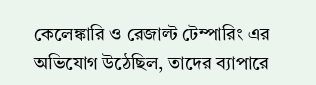কেলেঙ্কারি ও রেজাল্ট টেম্পারিং এর অভিযোগ উঠেছিল, তাদের ব্যাপারে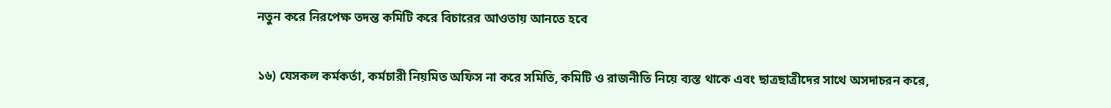নতুন করে নিরপেক্ষ তদন্ত কমিটি করে বিচারের আওতায় আনতে হবে

১৬) যেসকল কর্মকর্তা, কর্মচারী নিয়মিত অফিস না করে সমিতি, কমিটি ও রাজনীতি নিয়ে ব্যস্ত থাকে এবং ছাত্রছাত্রীদের সাথে অসদাচরন করে,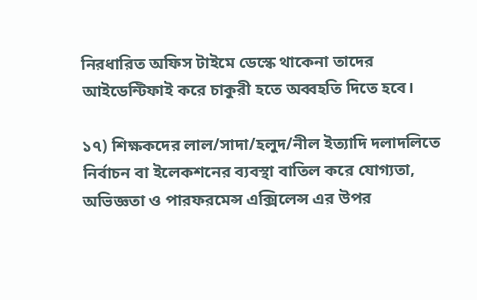নিরধারিত অফিস টাইমে ডেস্কে থাকেনা তাদের আইডেন্টিফাই করে চাকুরী হতে অব্বহতি দিতে হবে।

১৭) শিক্ষকদের লাল/সাদা/হলুদ/নীল ইত্যাদি দলাদলিতে নির্বাচন বা ইলেকশনের ব্যবস্থা বাতিল করে যোগ্যতা, অভিজ্ঞতা ও পারফরমেন্স এক্সিলেন্স এর উপর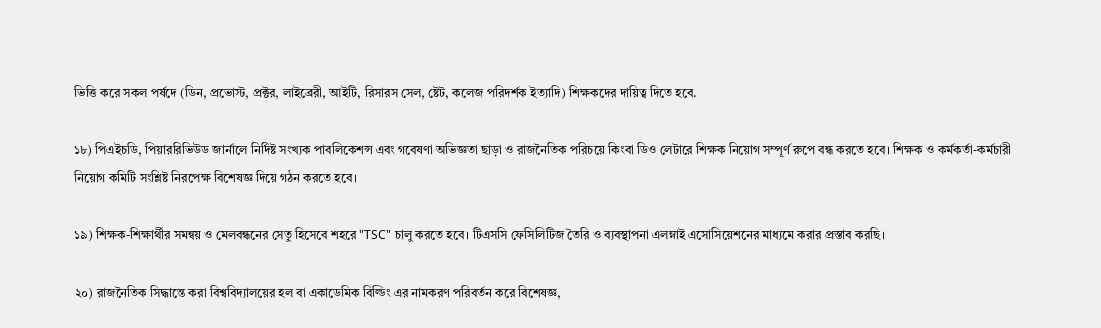ভিত্তি করে সকল পর্ষদে (ডিন, প্রভোস্ট, প্রক্টর, লাইব্রেরী, আইটি, রিসারস সেল, ষ্টেট, কলেজ পরিদর্শক ইত্যাদি) শিক্ষকদের দায়িত্ব দিতে হবে.

১৮) পিএইচডি, পিয়াররিভিউড জার্নালে নির্দিষ্ট সংখ্যক পাবলিকেশন্স এবং গবেষণা অভিজ্ঞতা ছাড়া ও রাজনৈতিক পরিচয়ে কিংবা ডিও লেটারে শিক্ষক নিয়োগ সম্পূর্ণ রুপে বন্ধ করতে হবে। শিক্ষক ও কর্মকর্তা-কর্মচারী নিয়োগ কমিটি সংশ্লিষ্ট নিরপেক্ষ বিশেষজ্ঞ দিয়ে গঠন করতে হবে।

১৯) শিক্ষক-শিক্ষার্থীর সমন্বয় ও মেলবন্ধনের সেতু হিসেবে শহরে "TSC" চালু করতে হবে। টিএসসি ফেসিলিটিজ তৈরি ও ব্যবস্থাপনা এলম্নাই এসোসিয়েশনের মাধ্যমে করার প্রস্তাব করছি।

২০) রাজনৈতিক সিদ্ধান্তে করা বিশ্ববিদ্যালয়ের হল বা একাডেমিক বিল্ডিং এর নামকরণ পরিবর্তন করে বিশেষজ্ঞ,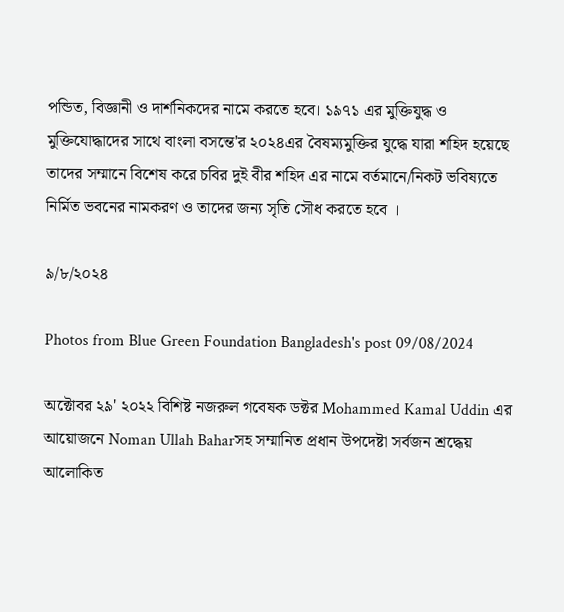পন্ডিত, বিজ্ঞানী ও দার্শনিকদের নামে করতে হবে। ১৯৭১ এর মুক্তিযুদ্ধ ও মুক্তিযোদ্ধাদের সাথে বাংলা বসন্তে'র ২০২৪এর বৈষম্যমুক্তির যুদ্ধে যারা শহিদ হয়েছে তাদের সম্মানে বিশেষ করে চবির দুই বীর শহিদ এর নামে বর্তমানে/নিকট ভবিষ্যতে নির্মিত ভবনের নামকরণ ও তাদের জন্য সৃতি সৌধ করতে হবে ।

৯/৮/২০২৪

Photos from Blue Green Foundation Bangladesh's post 09/08/2024

অক্টোবর ২৯' ২০২২ বিশিষ্ট নজরুল গবেষক ডক্টর Mohammed Kamal Uddin এর আয়োজনে Noman Ullah Baharসহ সম্মানিত প্রধান উপদেষ্টা সর্বজন শ্রদ্ধেয় আলোকিত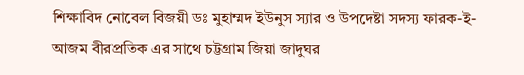শিক্ষাবিদ নোবেল বিজয়ী ডঃ মুহাম্মদ ইউনুস স্যার ও উপদেষ্টা সদস্য ফারক-ই-আজম বীরপ্রতিক এর সাথে চট্টগ্রাম জিয়া জাদুঘর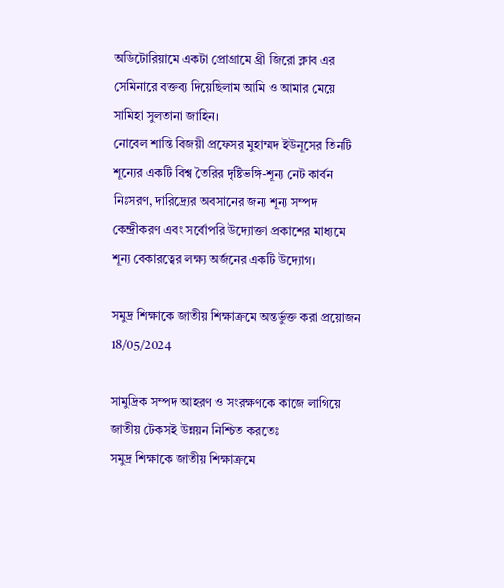অডিটোরিয়ামে একটা প্রোগ্রামে থ্রী জিরো ক্লাব এর সেমিনারে বক্তব্য দিয়েছিলাম আমি ও আমার মেয়ে সামিহা সুলতানা জাহিন।
নোবেল শান্তি বিজয়ী প্রফেসর মুহাম্মদ ইউনূসের তিনটি শূন্যের একটি বিশ্ব তৈরির দৃষ্টিভঙ্গি-শূন্য নেট কার্বন নিঃসরণ, দারিদ্র্যের অবসানের জন্য শূন্য সম্পদ কেন্দ্রীকরণ এবং সর্বোপরি উদ্যোক্তা প্রকাশের মাধ্যমে শূন্য বেকারত্বের লক্ষ্য অর্জনের একটি উদ্যোগ।

সমুদ্র শিক্ষাকে জাতীয় শিক্ষাক্রমে অন্তর্ভুক্ত করা প্রয়োজন 18/05/2024

সামুদ্রিক সম্পদ আহরণ ও সংরক্ষণকে কাজে লাগিয়ে
জাতীয় টেকসই উন্নয়ন নিশ্চিত করতেঃ
সমুদ্র শিক্ষাকে জাতীয় শিক্ষাক্রমে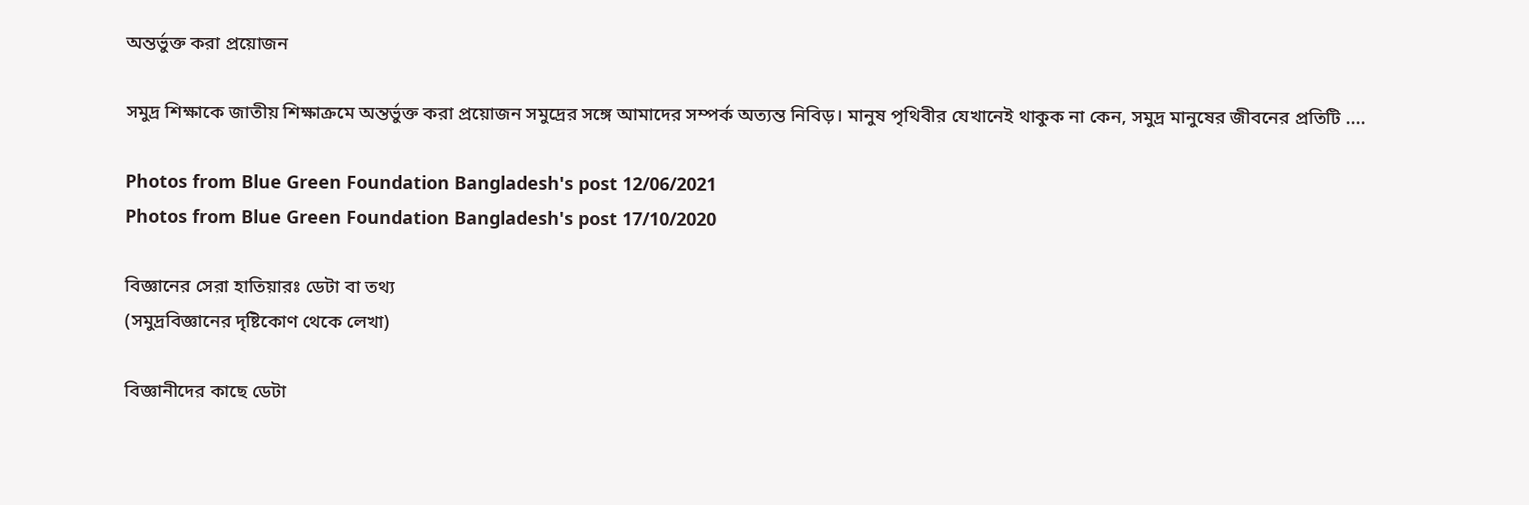অন্তর্ভুক্ত করা প্রয়োজন

সমুদ্র শিক্ষাকে জাতীয় শিক্ষাক্রমে অন্তর্ভুক্ত করা প্রয়োজন সমুদ্রের সঙ্গে আমাদের সম্পর্ক অত্যন্ত নিবিড়। মানুষ পৃথিবীর যেখানেই থাকুক না কেন, সমুদ্র মানুষের জীবনের প্রতিটি ....

Photos from Blue Green Foundation Bangladesh's post 12/06/2021
Photos from Blue Green Foundation Bangladesh's post 17/10/2020

বিজ্ঞানের সেরা হাতিয়ারঃ ডেটা বা তথ্য
(সমুদ্রবিজ্ঞানের দৃষ্টিকোণ থেকে লেখা)

বিজ্ঞানীদের কাছে ডেটা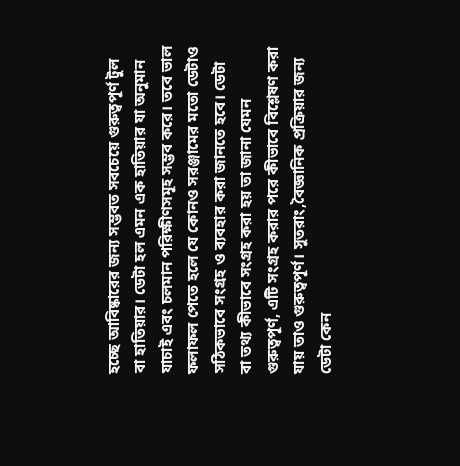হচ্ছে আবিষ্কারের জন্য সম্ভবত সবচেয়ে গুরুত্বপূর্ণ টুল বা হাতিয়ার। ডেটা হল এমন এক হাতিয়ার যা অনুমান যাচাই এবং চলমান পরিক্ষীণসমূহ সম্ভব করে। তবে ভাল ফলাফল পেতে হলে যে কোনও সরঞ্জামের মতো ডেটাও সঠিকভাবে সংগ্রহ ও ব্যবহার করা জানতে হবে। ডেটা বা তথ্য কীভাবে সংগ্রহ করা হয় তা জানা যেমন গুরুত্বপূর্ণ, এটি সংগ্রহ করার পরে কীভাবে বিশ্লেষণ করা যায় তাও গুরুত্বপূর্ণ। সুতরাং,বৈজ্ঞানিক প্রক্রিয়ার জন্য ডেটা কেন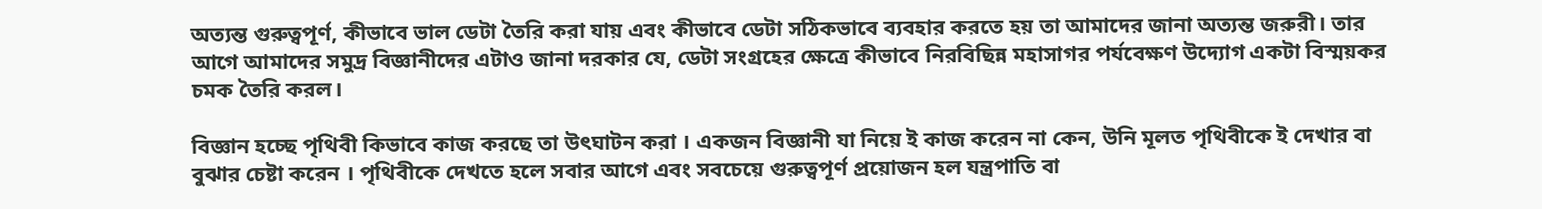অত্যন্ত গুরুত্বপূর্ণ, কীভাবে ভাল ডেটা তৈরি করা যায় এবং কীভাবে ডেটা সঠিকভাবে ব্যবহার করতে হয় তা আমাদের জানা অত্যন্ত জরুরী। তার আগে আমাদের সমুদ্র বিজ্ঞানীদের এটাও জানা দরকার যে, ডেটা সংগ্রহের ক্ষেত্রে কীভাবে নিরবিছিন্ন মহাসাগর পর্যবেক্ষণ উদ্যোগ একটা বিস্ময়কর চমক তৈরি করল।

বিজ্ঞান হচ্ছে পৃথিবী কিভাবে কাজ করছে তা উৎঘাটন করা । একজন বিজ্ঞানী যা নিয়ে ই কাজ করেন না কেন, উনি মূলত পৃথিবীকে ই দেখার বা বুঝার চেষ্টা করেন । পৃথিবীকে দেখতে হলে সবার আগে এবং সবচেয়ে গুরুত্বপূর্ণ প্রয়োজন হল যন্ত্রপাতি বা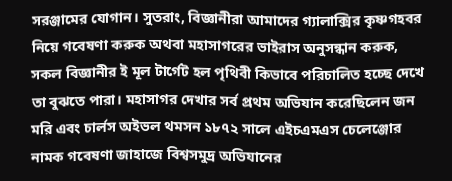সরঞ্জামের যোগান। সুতরাং, বিজ্ঞানীরা আমাদের গ্যালাক্সির কৃষ্ণগহবর নিয়ে গবেষণা করুক অথবা মহাসাগরের ভাইরাস অনুসন্ধান করুক, সকল বিজ্ঞানীর ই মূল টার্গেট হল পৃথিবী কিভাবে পরিচালিত হচ্ছে দেখে তা বুঝতে পারা। মহাসাগর দেখার সর্ব প্রথম অভিযান করেছিলেন জন মরি এবং চার্লস অইভল থমসন ১৮৭২ সালে এইচএমএস চেলেঞ্জোর নামক গবেষণা জাহাজে বিশ্বসমুদ্র অভিযানের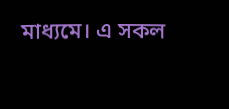মাধ্যমে। এ সকল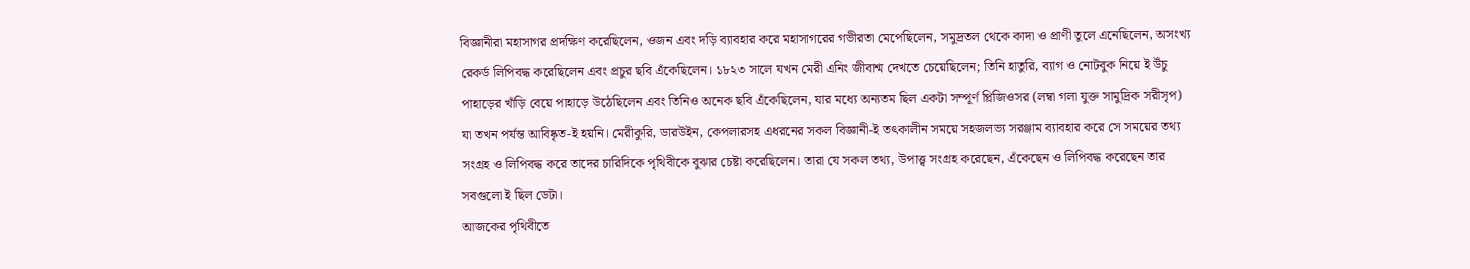বিজ্ঞানীরা মহাসাগর প্রদক্ষিণ করেছিলেন, ওজন এবং দড়ি ব্যাবহার করে মহাসাগরের গভীরতা মেপেছিলেন, সমুদ্রতল থেকে কাদা ও প্রাণী তুলে এনেছিলেন, অসংখ্য রেকর্ড লিপিবদ্ধ করেছিলেন এবং প্রচুর ছবি এঁকেছিলেন। ১৮২৩ সালে যখন মেরী এনিং জীবাশ্ম দেখতে চেয়েছিলেন; তিনি হাতুরি, ব্যাগ ও নোটবুক নিয়ে ই উঁচু পাহাড়ের খাঁড়ি বেয়ে পাহাড়ে উঠেছিলেন এবং তিনিও অনেক ছবি এঁকেছিলেন, যার মধ্যে অন্যতম ছিল একটা সম্পূর্ণ প্লিজিওসর (লম্বা গলা যুক্ত সামুদ্রিক সরীসৃপ) যা তখন পর্যন্ত আবিষ্কৃত-ই হয়নি। মেরীকুরি, ডারউইন, কেপলারসহ এধরনের সকল বিজ্ঞানী-ই তৎকালীন সময়ে সহজলভ্য সরঞ্জাম ব্যাবহার করে সে সময়ের তথ্য সংগ্রহ ও লিপিবদ্ধ করে তাদের চারিদিকে পৃথিবীকে বুঝার চেষ্টা করেছিলেন। তারা যে সকল তথ্য, উপাত্ত্ব সংগ্রহ করেছেন, এঁকেছেন ও লিপিবদ্ধ করেছেন তার সবগুলো ই ছিল ডেটা।
আজকের পৃথিবীতে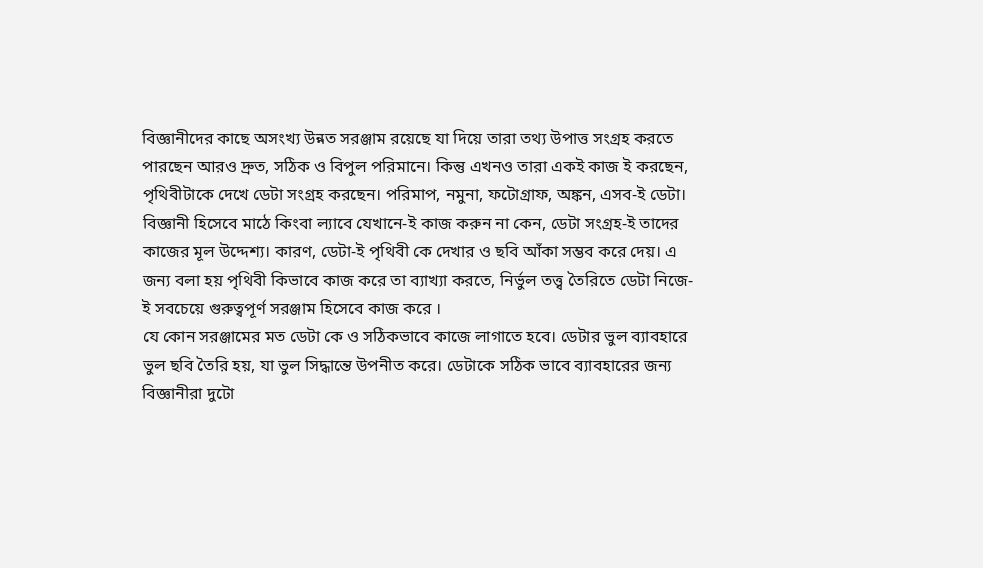বিজ্ঞানীদের কাছে অসংখ্য উন্নত সরঞ্জাম রয়েছে যা দিয়ে তারা তথ্য উপাত্ত সংগ্রহ করতে পারছেন আরও দ্রুত, সঠিক ও বিপুল পরিমানে। কিন্তু এখনও তারা একই কাজ ই করছেন, পৃথিবীটাকে দেখে ডেটা সংগ্রহ করছেন। পরিমাপ, নমুনা, ফটোগ্রাফ, অঙ্কন, এসব-ই ডেটা। বিজ্ঞানী হিসেবে মাঠে কিংবা ল্যাবে যেখানে-ই কাজ করুন না কেন, ডেটা সংগ্রহ-ই তাদের কাজের মূল উদ্দেশ্য। কারণ, ডেটা-ই পৃথিবী কে দেখার ও ছবি আঁকা সম্ভব করে দেয়। এ জন্য বলা হয় পৃথিবী কিভাবে কাজ করে তা ব্যাখ্যা করতে, নির্ভুল তত্ত্ব তৈরিতে ডেটা নিজে-ই সবচেয়ে গুরুত্বপূর্ণ সরঞ্জাম হিসেবে কাজ করে ।
যে কোন সরঞ্জামের মত ডেটা কে ও সঠিকভাবে কাজে লাগাতে হবে। ডেটার ভুল ব্যাবহারে ভুল ছবি তৈরি হয়, যা ভুল সিদ্ধান্তে উপনীত করে। ডেটাকে সঠিক ভাবে ব্যাবহারের জন্য বিজ্ঞানীরা দুটো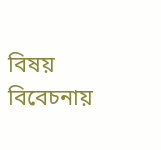বিষয় বিবেচনায়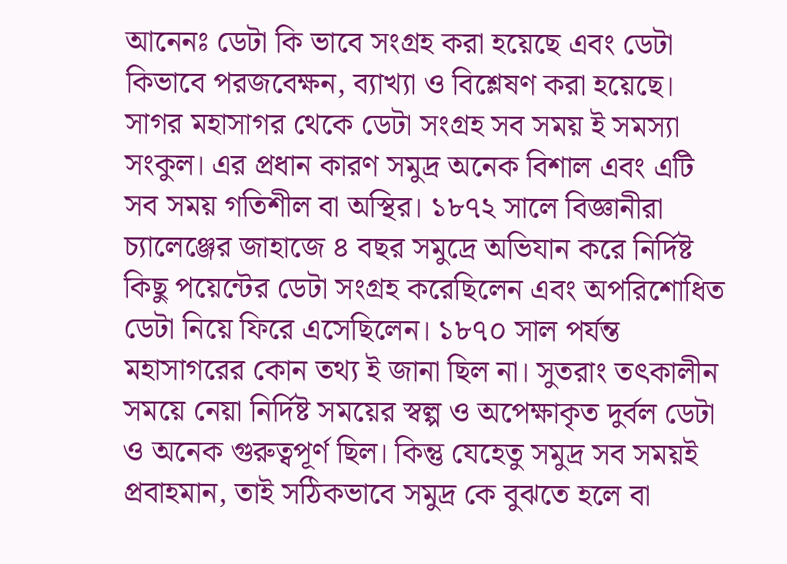আনেনঃ ডেটা কি ভাবে সংগ্রহ করা হয়েছে এবং ডেটা কিভাবে পরজবেক্ষন, ব্যাখ্যা ও বিশ্লেষণ করা হয়েছে।
সাগর মহাসাগর থেকে ডেটা সংগ্রহ সব সময় ই সমস্যা সংকুল। এর প্রধান কারণ সমুদ্র অনেক বিশাল এবং এটি সব সময় গতিশীল বা অস্থির। ১৮৭২ সালে বিজ্ঞানীরা চ্যালেঞ্জের জাহাজে ৪ বছর সমুদ্রে অভিযান করে নির্দিষ্ট কিছু পয়েন্টের ডেটা সংগ্রহ করেছিলেন এবং অপরিশোধিত ডেটা নিয়ে ফিরে এসেছিলেন। ১৮৭০ সাল পর্যন্ত মহাসাগরের কোন তথ্য ই জানা ছিল না। সুতরাং তৎকালীন সময়ে নেয়া নির্দিষ্ট সময়ের স্বল্প ও অপেক্ষাকৃত দুর্বল ডেটা ও অনেক গুরুত্বপূর্ণ ছিল। কিন্তু যেহেতু সমুদ্র সব সময়ই প্রবাহমান, তাই সঠিকভাবে সমুদ্র কে বুঝতে হলে বা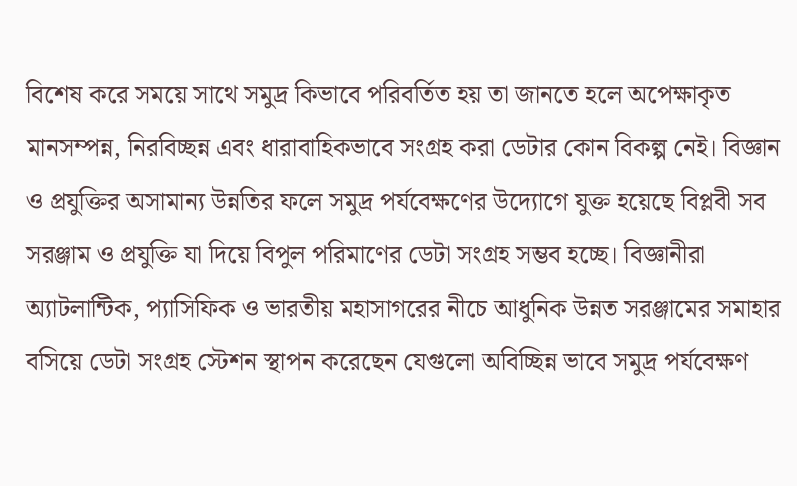বিশেষ করে সময়ে সাথে সমুদ্র কিভাবে পরিবর্তিত হয় তা জানতে হলে অপেক্ষাকৃত মানসম্পন্ন, নিরবিচ্ছন্ন এবং ধারাবাহিকভাবে সংগ্রহ করা ডেটার কোন বিকল্প নেই। বিজ্ঞান ও প্রযুক্তির অসামান্য উন্নতির ফলে সমুদ্র পর্যবেক্ষণের উদ্যোগে যুক্ত হয়েছে বিপ্লবী সব সরঞ্জাম ও প্রযুক্তি যা দিয়ে বিপুল পরিমাণের ডেটা সংগ্রহ সম্ভব হচ্ছে। বিজ্ঞানীরা অ্যাটলান্টিক, প্যাসিফিক ও ভারতীয় মহাসাগরের নীচে আধুনিক উন্নত সরঞ্জামের সমাহার বসিয়ে ডেটা সংগ্রহ স্টেশন স্থাপন করেছেন যেগুলো অবিচ্ছিন্ন ভাবে সমুদ্র পর্যবেক্ষণ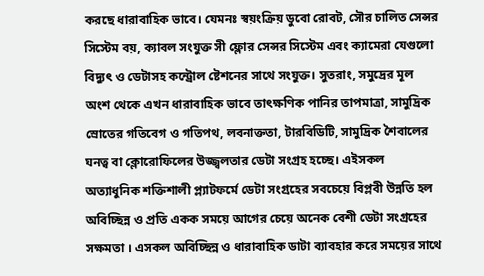করছে ধারাবাহিক ভাবে। যেমনঃ স্বয়ংক্রিয় ডুবো রোবট, সৌর চালিত সেন্সর সিস্টেম বয়, ক্যাবল সংযুক্ত সী ফ্লোর সেন্সর সিস্টেম এবং ক্যামেরা যেগুলো বিদ্যুৎ ও ডেটাসহ কন্ট্রোল ষ্টেশনের সাথে সংযুক্ত। সুতরাং, সমুদ্রের মূল অংশ থেকে এখন ধারাবাহিক ভাবে তাৎক্ষণিক পানির তাপমাত্রা, সামুদ্রিক স্রোতের গতিবেগ ও গতিপথ, লবনাক্ততা, টারবিডিটি, সামুদ্রিক শৈবালের ঘনত্ব বা ক্লোরোফিলের উজ্জ্বলতার ডেটা সংগ্রহ হচ্ছে। এইসকল অত্যাধুনিক শক্তিশালী প্ল্যাটফর্মে ডেটা সংগ্রহের সবচেয়ে বিপ্লবী উন্নতি হল অবিচ্ছিন্ন ও প্রতি একক সময়ে আগের চেয়ে অনেক বেশী ডেটা সংগ্রহের সক্ষমতা । এসকল অবিচ্ছিন্ন ও ধারাবাহিক ডাটা ব্যাবহার করে সময়ের সাথে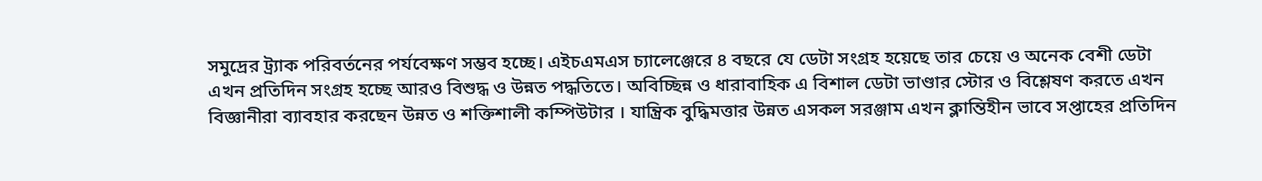সমুদ্রের ট্র্যাক পরিবর্তনের পর্যবেক্ষণ সম্ভব হচ্ছে। এইচএমএস চ্যালেঞ্জেরে ৪ বছরে যে ডেটা সংগ্রহ হয়েছে তার চেয়ে ও অনেক বেশী ডেটা এখন প্রতিদিন সংগ্রহ হচ্ছে আরও বিশুদ্ধ ও উন্নত পদ্ধতিতে। অবিচ্ছিন্ন ও ধারাবাহিক এ বিশাল ডেটা ভাণ্ডার স্টোর ও বিশ্লেষণ করতে এখন বিজ্ঞানীরা ব্যাবহার করছেন উন্নত ও শক্তিশালী কম্পিউটার । যান্ত্রিক বুদ্ধিমত্তার উন্নত এসকল সরঞ্জাম এখন ক্লান্তিহীন ভাবে সপ্তাহের প্রতিদিন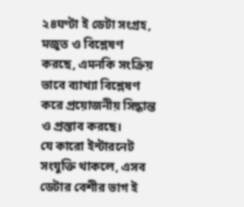২৪ঘণ্টা ই ডেটা সংগ্রহ, মজুত ও বিশ্লেষণ করছে, এমনকি সংক্রিয় ভাবে ব্যাখ্যা বিশ্লেষণ করে প্রয়োজনীয় সিদ্ধান্ত ও প্রস্তাব করছে।
যে কারো ইন্টারনেট সংযুক্তি থাকলে, এসব ডেটার বেশীর ভাগ ই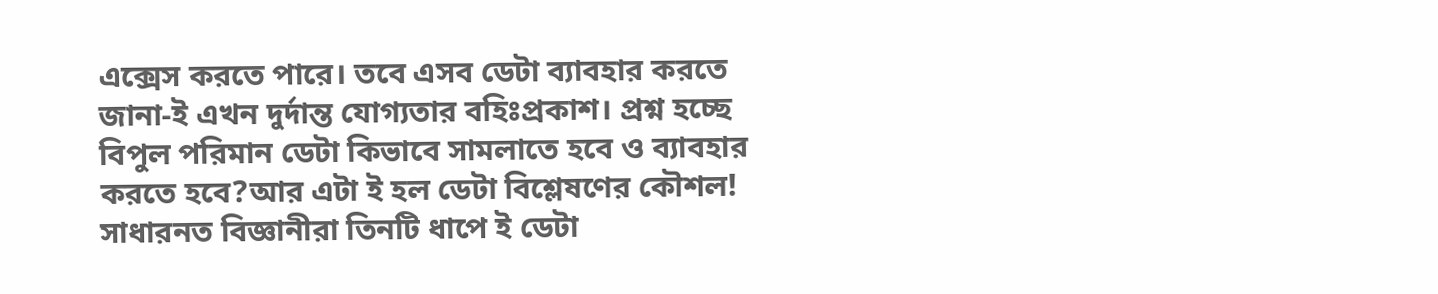এক্সেস করতে পারে। তবে এসব ডেটা ব্যাবহার করতে জানা-ই এখন দুর্দান্ত যোগ্যতার বহিঃপ্রকাশ। প্রশ্ন হচ্ছে বিপুল পরিমান ডেটা কিভাবে সামলাতে হবে ও ব্যাবহার করতে হবে?আর এটা ই হল ডেটা বিশ্লেষণের কৌশল! সাধারনত বিজ্ঞানীরা তিনটি ধাপে ই ডেটা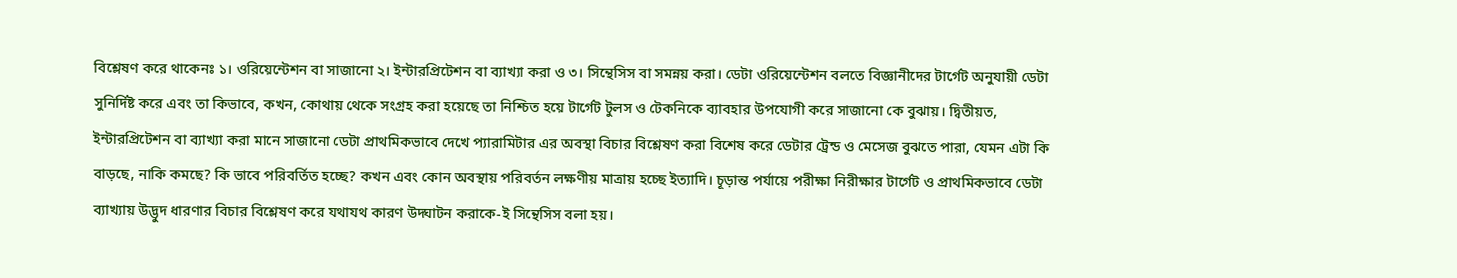বিশ্লেষণ করে থাকেনঃ ১। ওরিয়েন্টেশন বা সাজানো ২। ইন্টারপ্রিটেশন বা ব্যাখ্যা করা ও ৩। সিন্থেসিস বা সমন্নয় করা। ডেটা ওরিয়েন্টেশন বলতে বিজ্ঞানীদের টার্গেট অনুযায়ী ডেটা সুনির্দিষ্ট করে এবং তা কিভাবে, কখন, কোথায় থেকে সংগ্রহ করা হয়েছে তা নিশ্চিত হয়ে টার্গেট টুলস ও টেকনিকে ব্যাবহার উপযোগী করে সাজানো কে বুঝায়। দ্বিতীয়ত, ইন্টারপ্রিটেশন বা ব্যাখ্যা করা মানে সাজানো ডেটা প্রাথমিকভাবে দেখে প্যারামিটার এর অবস্থা বিচার বিশ্লেষণ করা বিশেষ করে ডেটার ট্রেন্ড ও মেসেজ বুঝতে পারা, যেমন এটা কি বাড়ছে, নাকি কমছে? কি ভাবে পরিবর্তিত হচ্ছে? কখন এবং কোন অবস্থায় পরিবর্তন লক্ষণীয় মাত্রায় হচ্ছে ইত্যাদি। চূড়ান্ত পর্যায়ে পরীক্ষা নিরীক্ষার টার্গেট ও প্রাথমিকভাবে ডেটা ব্যাখ্যায় উদ্ভুদ ধারণার বিচার বিশ্লেষণ করে যথাযথ কারণ উদ্ঘাটন করাকে-ই সিন্থেসিস বলা হয়।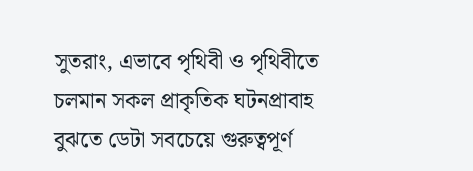সুতরাং, এভাবে পৃথিবী ও পৃথিবীতে চলমান সকল প্রাকৃতিক ঘটনপ্রাবাহ বুঝতে ডেটা সবচেয়ে গুরুত্বপূর্ণ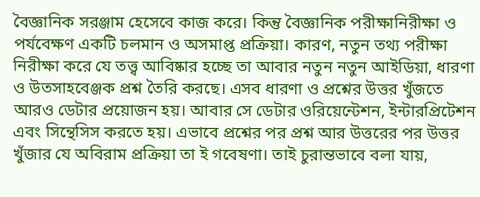বৈজ্ঞানিক সরঞ্জাম হেসেবে কাজ করে। কিন্তু বৈজ্ঞানিক পরীক্ষানিরীক্ষা ও পর্যবেক্ষণ একটি চলমান ও অসমাপ্ত প্রক্রিয়া। কারণ, নতুন তথ্য পরীক্ষা নিরীক্ষা করে যে তত্ত্ব আবিষ্কার হচ্ছে তা আবার নতুন নতুন আইডিয়া, ধারণা ও উতসাহবেঞ্জক প্রশ্ন তৈরি করছে। এসব ধারণা ও প্রশ্নের উত্তর খুঁজতে আরও ডেটার প্রয়োজন হয়। আবার সে ডেটার ওরিয়েন্টেশন, ইন্টারপ্রিটেশন এবং সিন্থেসিস করতে হয়। এভাবে প্রশ্নের পর প্রশ্ন আর উত্তরের পর উত্তর খুঁজার যে অবিরাম প্রক্রিয়া তা ই গবেষণা। তাই চুরান্তভাবে বলা যায়,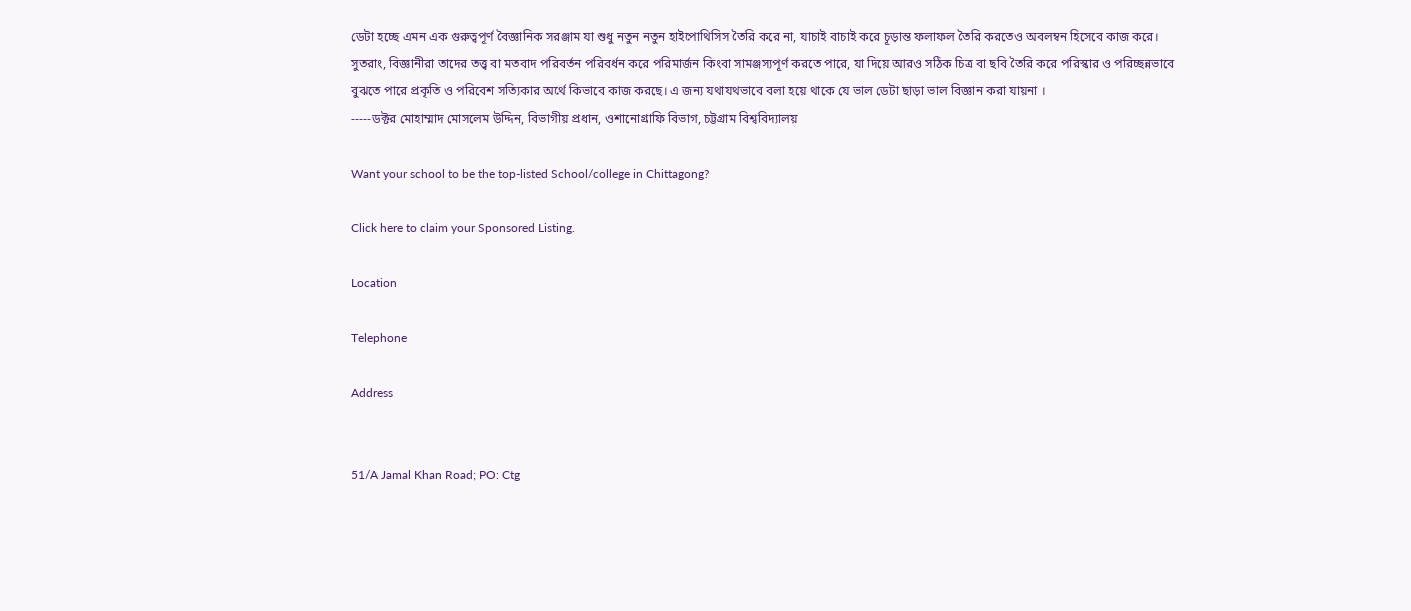ডেটা হচ্ছে এমন এক গুরুত্বপূর্ণ বৈজ্ঞানিক সরঞ্জাম যা শুধু নতুন নতুন হাইপোথিসিস তৈরি করে না, যাচাই বাচাই করে চূড়ান্ত ফলাফল তৈরি করতেও অবলম্বন হিসেবে কাজ করে। সুতরাং, বিজ্ঞানীরা তাদের তত্ত্ব বা মতবাদ পরিবর্তন পরিবর্ধন করে পরিমার্জন কিংবা সামঞ্জস্যপূর্ণ করতে পারে, যা দিয়ে আরও সঠিক চিত্র বা ছবি তৈরি করে পরিস্কার ও পরিচ্ছন্নভাবে বুঝতে পারে প্রকৃতি ও পরিবেশ সত্যিকার অর্থে কিভাবে কাজ করছে। এ জন্য যথাযথভাবে বলা হয়ে থাকে যে ভাল ডেটা ছাড়া ভাল বিজ্ঞান করা যায়না ।
-----ডক্টর মোহাম্মাদ মোসলেম উদ্দিন, বিভাগীয় প্রধান, ওশানোগ্রাফি বিভাগ, চট্টগ্রাম বিশ্ববিদ্যালয়

Want your school to be the top-listed School/college in Chittagong?

Click here to claim your Sponsored Listing.

Location

Telephone

Address


51/A Jamal Khan Road; PO: Ctg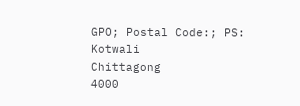GPO; Postal Code:; PS: Kotwali
Chittagong
4000